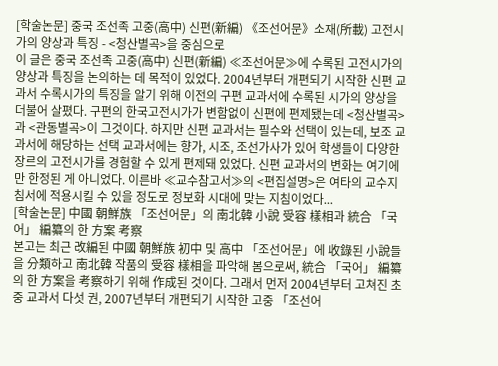[학술논문] 중국 조선족 고중(高中) 신편(新編) 《조선어문》소재(所載) 고전시가의 양상과 특징 - <청산별곡>을 중심으로
이 글은 중국 조선족 고중(高中) 신편(新編) ≪조선어문≫에 수록된 고전시가의 양상과 특징을 논의하는 데 목적이 있었다. 2004년부터 개편되기 시작한 신편 교과서 수록시가의 특징을 알기 위해 이전의 구편 교과서에 수록된 시가의 양상을 더불어 살폈다. 구편의 한국고전시가가 변함없이 신편에 편제됐는데 <청산별곡>과 <관동별곡>이 그것이다. 하지만 신편 교과서는 필수와 선택이 있는데, 보조 교과서에 해당하는 선택 교과서에는 향가, 시조, 조선가사가 있어 학생들이 다양한 장르의 고전시가를 경험할 수 있게 편제돼 있었다. 신편 교과서의 변화는 여기에만 한정된 게 아니었다. 이른바 ≪교수참고서≫의 <편집설명>은 여타의 교수지침서에 적용시킬 수 있을 정도로 정보화 시대에 맞는 지침이었다...
[학술논문] 中國 朝鮮族 「조선어문」의 南北韓 小說 受容 樣相과 統合 「국어」 編纂의 한 方案 考察
본고는 최근 改編된 中國 朝鮮族 初中 및 高中 「조선어문」에 收錄된 小說들을 分類하고 南北韓 작품의 受容 樣相을 파악해 봄으로써, 統合 「국어」 編纂의 한 方案을 考察하기 위해 作成된 것이다. 그래서 먼저 2004년부터 고쳐진 초중 교과서 다섯 권, 2007년부터 개편되기 시작한 고중 「조선어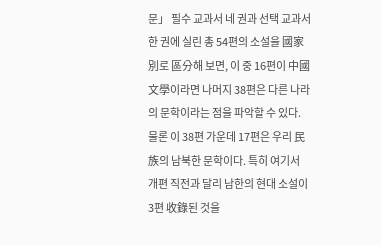문」 필수 교과서 네 권과 선택 교과서 한 권에 실린 총 54편의 소설을 國家別로 區分해 보면, 이 중 16편이 中國文學이라면 나머지 38편은 다른 나라의 문학이라는 점을 파악할 수 있다. 물론 이 38편 가운데 17편은 우리 民族의 남북한 문학이다. 특히 여기서 개편 직전과 달리 남한의 현대 소설이 3편 收錄된 것을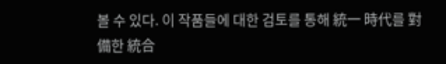볼 수 있다. 이 작품들에 대한 검토를 통해 統一 時代를 對備한 統合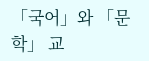「국어」와 「문학」 교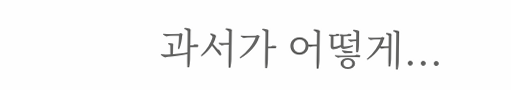과서가 어떻게...